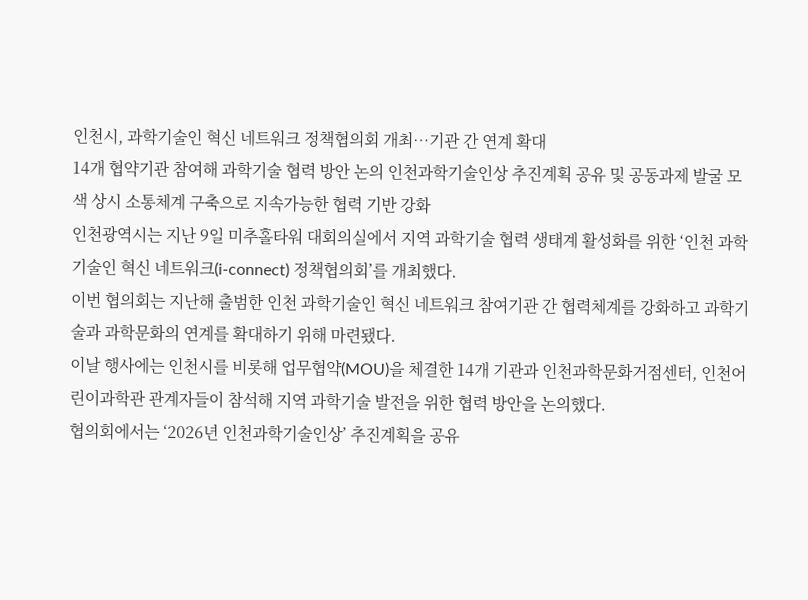인천시, 과학기술인 혁신 네트워크 정책협의회 개최…기관 간 연계 확대
14개 협약기관 참여해 과학기술 협력 방안 논의 인천과학기술인상 추진계획 공유 및 공동과제 발굴 모색 상시 소통체계 구축으로 지속가능한 협력 기반 강화
인천광역시는 지난 9일 미추홀타워 대회의실에서 지역 과학기술 협력 생태계 활성화를 위한 ‘인천 과학기술인 혁신 네트워크(i-connect) 정책협의회’를 개최했다.
이번 협의회는 지난해 출범한 인천 과학기술인 혁신 네트워크 참여기관 간 협력체계를 강화하고 과학기술과 과학문화의 연계를 확대하기 위해 마련됐다.
이날 행사에는 인천시를 비롯해 업무협약(MOU)을 체결한 14개 기관과 인천과학문화거점센터, 인천어린이과학관 관계자들이 참석해 지역 과학기술 발전을 위한 협력 방안을 논의했다.
협의회에서는 ‘2026년 인천과학기술인상’ 추진계획을 공유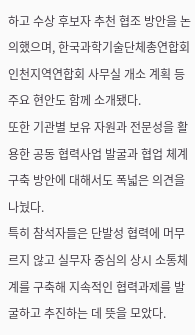하고 수상 후보자 추천 협조 방안을 논의했으며, 한국과학기술단체총연합회 인천지역연합회 사무실 개소 계획 등 주요 현안도 함께 소개됐다.
또한 기관별 보유 자원과 전문성을 활용한 공동 협력사업 발굴과 협업 체계 구축 방안에 대해서도 폭넓은 의견을 나눴다.
특히 참석자들은 단발성 협력에 머무르지 않고 실무자 중심의 상시 소통체계를 구축해 지속적인 협력과제를 발굴하고 추진하는 데 뜻을 모았다.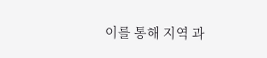이를 통해 지역 과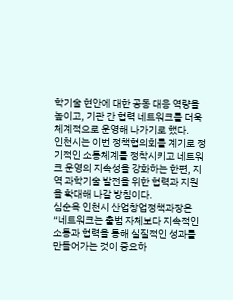학기술 현안에 대한 공동 대응 역량을 높이고, 기관 간 협력 네트워크를 더욱 체계적으로 운영해 나가기로 했다.
인천시는 이번 정책협의회를 계기로 정기적인 소통체계를 정착시키고 네트워크 운영의 지속성을 강화하는 한편, 지역 과학기술 발전을 위한 협력과 지원을 확대해 나갈 방침이다.
심순옥 인천시 산업창업정책과장은 “네트워크는 출범 자체보다 지속적인 소통과 협력을 통해 실질적인 성과를 만들어가는 것이 중요하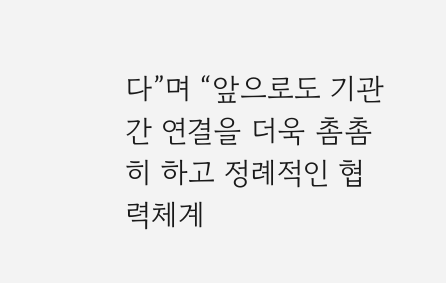다”며 “앞으로도 기관 간 연결을 더욱 촘촘히 하고 정례적인 협력체계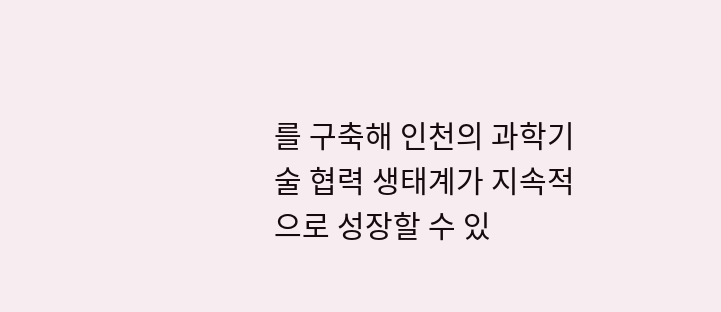를 구축해 인천의 과학기술 협력 생태계가 지속적으로 성장할 수 있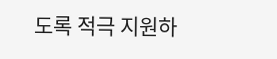도록 적극 지원하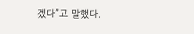겠다”고 말했다.